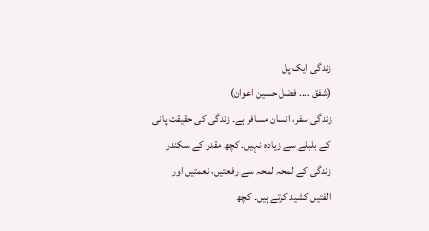زندگی ایک پل
(شفق .... فضل حسین اعوان)
زندگی سفر، انسان مسافر ہے۔ زندگی کی حقیقت پانی کے بلبلے سے زیادہ نہیں۔ کچھ مقدر کے سکندر زندگی کے لمحہ لمحہ سے رفعتیں، نعمتیں اور الفتیں کشید کرتے ہیں۔ کچھ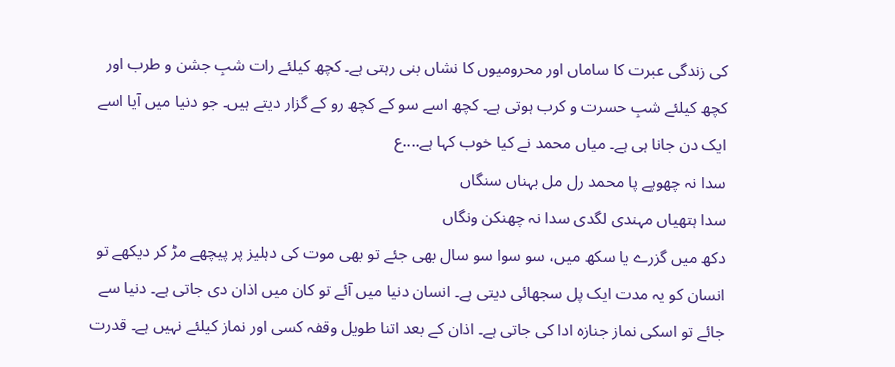کی زندگی عبرت کا ساماں اور محرومیوں کا نشاں بنی رہتی ہے۔ کچھ کیلئے رات شبِ جشن و طرب اور کچھ کیلئے شبِ حسرت و کرب ہوتی ہے۔ کچھ اسے سو کے کچھ رو کے گزار دیتے ہیں۔ جو دنیا میں آیا اسے ایک دن جانا ہی ہے۔ میاں محمد نے کیا خوب کہا ہے....ع
سدا نہ چھوپے پا محمد رل مل بہناں سنگاں
سدا ہتھیاں مہندی لگدی سدا نہ چھنکن ونگاں
دکھ میں گزرے یا سکھ میں، سو سوا سو سال بھی جئے تو بھی موت کی دہلیز پر پیچھے مڑ کر دیکھے تو انسان کو یہ مدت ایک پل سجھائی دیتی ہے۔ انسان دنیا میں آئے تو کان میں اذان دی جاتی ہے۔ دنیا سے جائے تو اسکی نماز جنازہ ادا کی جاتی ہے۔ اذان کے بعد اتنا طویل وقفہ کسی اور نماز کیلئے نہیں ہے۔ قدرت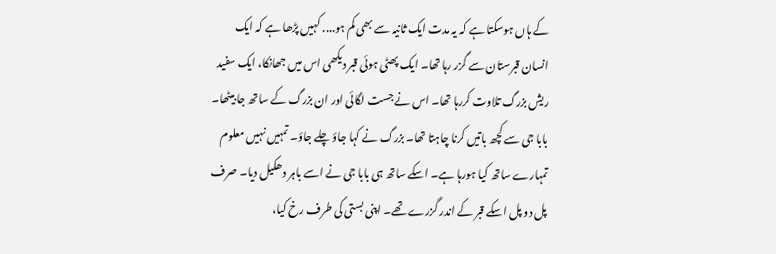کے ہاں ہوسکتا ہے کہ یہ مدت ایک ثانیہ سے بھی کم ہو.... کہیں پڑھا ہے کہ ایک انسان قبرستان سے گزر رہا تھا۔ ایک پھٹی ہوئی قبر دیکھی اس میں جھانکا، ایک سفید ریش بزرگ تلاوت کررہا تھا۔ اس نے جست لگائی اور ان بزرگ کے ساتھ جا بیٹھا۔ بابا جی سے کچھ باتیں کرنا چاہتا تھا۔ بزرگ نے کہا جاؤ چلے جاؤ۔ تمہیں نہیں معلوم تمہارے ساتھ کیا ہورہا ہے۔ اسکے ساتھ ہی بابا جی نے اسے باہر دھکیل دیا۔ صرف پل دو پل اسکے قبر کے اندر گزرے تھے۔ اپنی بستی کی طرف رخ کیا،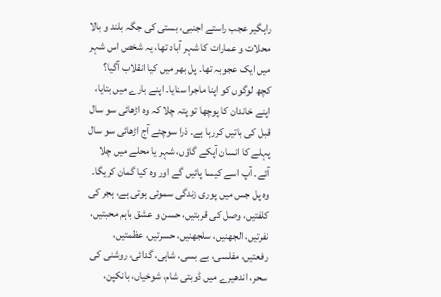راہگیر عجب راستے اجنبی، بستی کی جگہ بلند و بالا محلات و عمارات کا شہر آباد تھا، یہ شخص اس شہر میں ایک عجوبہ تھا۔ پل بھر میں کیا انقلاب آگیا؟ کچھ لوگوں کو اپنا ماجرا سنایا۔ اپنے بارے میں بتایا، اپنے خاندان کا پوچھا تو پتہ چلا کہ وہ اڑھائی سو سال قبل کی باتیں کررہا ہے۔ ذرا سوچئے آج اڑھائی سو سال پہلے کا انسان آپکے گاؤں، شہر یا محلے میں چلا آئے۔ آپ اسے کیسا پائیں گے اور وہ کیا گمان کریگا۔
وہ پل جس میں پوری زندگی سموئی ہوتی ہے، ہجر کی کلفتیں، وصل کی قربتیں، حسن و عشق باہم محبتیں، نفرتیں، الجھنیں، سلجھنیں، حسرتیں، عظمتیں، رفعتیں، مفلسی، بے بسی، شاہی، گدائی، روشنی کی سحر، اندھیرے میں ڈوبتی شام، شوخیاں، بانکپن،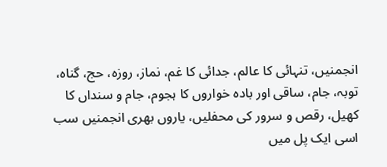انجمنیں، تنہائی کا عالم، جدائی کا غم، نماز، روزہ، حج، گناہ، توبہ، جام، ساقی اور بادہ خواروں کا ہجوم، جام و سنداں کا کھیل، رقص و سرور کی محفلیں، یاروں بھری انجمنیں سب اسی ایک پل میں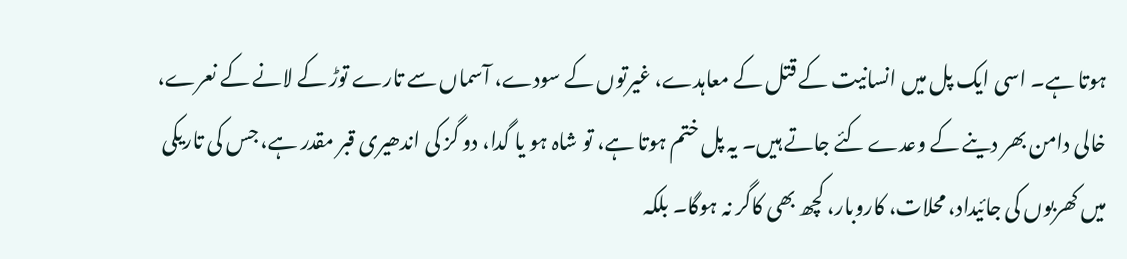ہوتا ہے۔ اسی ایک پل میں انسانیت کے قتل کے معاہدے، غیرتوں کے سودے، آسماں سے تارے توڑ کے لانے کے نعرے، خالی دامن بھر دینے کے وعدے کئے جاتے ہیں۔ یہ پل ختم ہوتا ہے، تو شاہ ہو یا گدا، دو گز کی اندھیری قبر مقدر ہے، جس کی تاریکی میں کھربوں کی جائیداد، محلات، کاروبار، کچھ بھی کاگر نہ ہوگا۔ بلکہ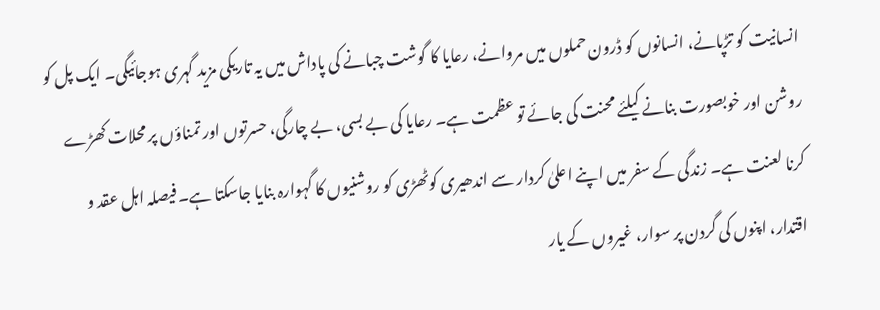انسانیت کو تڑپانے، انسانوں کو ڈرون حملوں میں مروانے، رعایا کا گوشت چبانے کی پاداش میں یہ تاریکی مزید گہری ہوجائیگی۔ ایک پل کو روشن اور خوبصورت بنانے کیلئے محنت کی جائے تو عظمت ہے۔ رعایا کی بے بسی، بے چارگی، حسرتوں اور تمناؤں پر محلات کھڑے کرنا لعنت ہے۔ زندگی کے سفر میں اپنے اعلیٰ کردار سے اندھیری کوٹھڑی کو روشنیوں کا گہوارہ بنایا جاسکتا ہے۔ فیصلہ اہل عقد و اقتدار، اپنوں کی گردن پر سوار، غیروں کے یار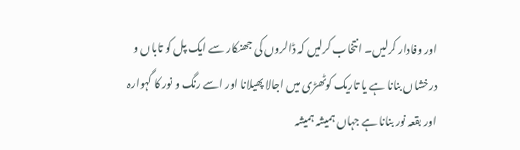اور وفادار کرلیں۔ انتخاب کرلیں کہ ڈالروں کی جھنکار سے ایک پل کو تاباں و درخشاں بنانا ہے یا تاریک کوٹھڑی میں اجالا پھیلانا اور اسے رنگ و نور کا گہوارہ اور بقعہ نور بنانا ہے جہاں ہمیشہ ہمیشہ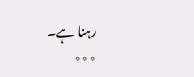رہنا ہے۔
٭٭٭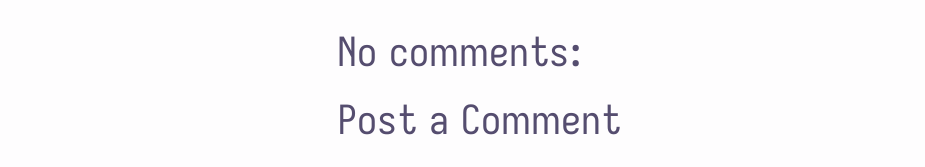No comments:
Post a Comment